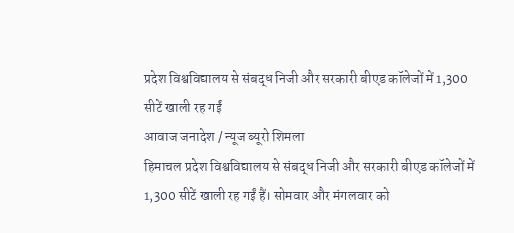प्रदेश विश्वविद्यालय से संबद्ध निजी और सरकारी बीएड कॉलेजों में 1,300 सीटें खाली रह गईं
आवाज जनादेश / न्यूज ब्यूरो शिमला
हिमाचल प्रदेश विश्वविद्यालय से संबद्ध निजी और सरकारी बीएड कॉलेजों में 1,300 सीटें खाली रह गईं हैं। सोमवार और मंगलवार को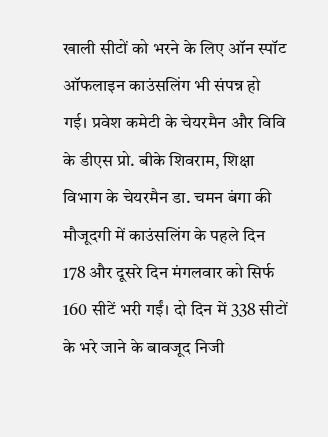खाली सीटों को भरने के लिए ऑन स्पॉट ऑफलाइन काउंसलिंग भी संपन्न हो गई। प्रवेश कमेटी के चेयरमैन और विवि के डीएस प्रो. बीके शिवराम, शिक्षा विभाग के चेयरमैन डा. चमन बंगा की मौजूदगी में काउंसलिंग के पहले दिन 178 और दूसरे दिन मंगलवार को सिर्फ 160 सीटें भरी गईं। दो दिन में 338 सीटों के भरे जाने के बावजूद निजी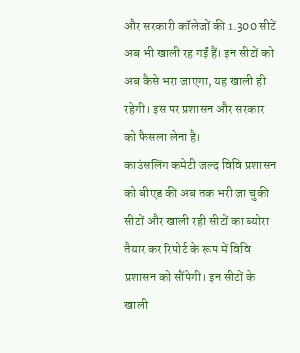और सरकारी कॉलेजों की 1.300 सीटें अब भी खाली रह गईं हैं। इन सीटों को अब कैसे भरा जाएगा, यह खाली ही रहेगी। इस पर प्रशासन और सरकार को फैसला लेना है।
काउंसलिंग कमेटी जल्द विवि प्रशासन को बीएड की अब तक भरी जा चुकी सीटों और खाली रही सीटों का ब्योरा तैयार कर रिपोर्ट के रूप में विवि प्रशासन को सौंपेगी। इन सीटों के खाली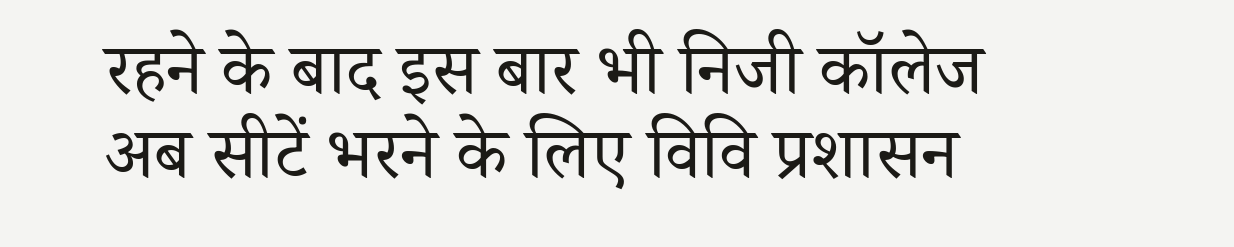रहने के बाद इस बार भी निजी कॉलेज अब सीटें भरने के लिए विवि प्रशासन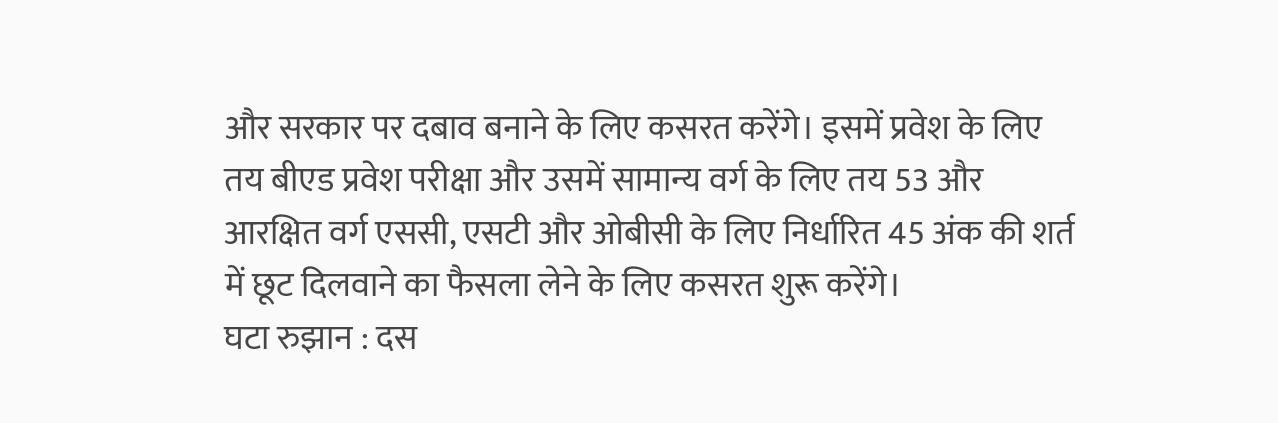और सरकार पर दबाव बनाने के लिए कसरत करेंगे। इसमें प्रवेश के लिए तय बीएड प्रवेश परीक्षा और उसमें सामान्य वर्ग के लिए तय 53 और आरक्षित वर्ग एससी, एसटी और ओबीसी के लिए निर्धारित 45 अंक की शर्त में छूट दिलवाने का फैसला लेने के लिए कसरत शुरू करेंगे।
घटा रुझान : दस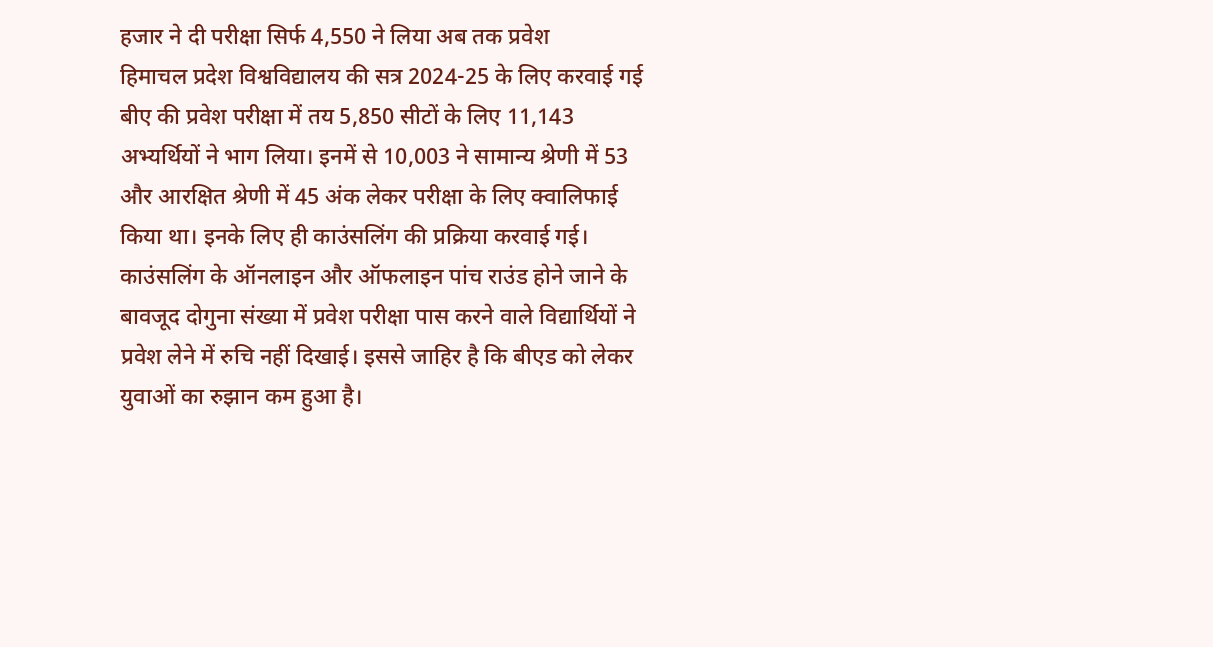हजार ने दी परीक्षा सिर्फ 4,550 ने लिया अब तक प्रवेश
हिमाचल प्रदेश विश्वविद्यालय की सत्र 2024-25 के लिए करवाई गई बीए की प्रवेश परीक्षा में तय 5,850 सीटों के लिए 11,143 अभ्यर्थियों ने भाग लिया। इनमें से 10,003 ने सामान्य श्रेणी में 53 और आरक्षित श्रेणी में 45 अंक लेकर परीक्षा के लिए क्वालिफाई किया था। इनके लिए ही काउंसलिंग की प्रक्रिया करवाई गई। काउंसलिंग के ऑनलाइन और ऑफलाइन पांच राउंड होने जाने के बावजूद दोगुना संख्या में प्रवेश परीक्षा पास करने वाले विद्यार्थियों ने प्रवेश लेने में रुचि नहीं दिखाई। इससे जाहिर है कि बीएड को लेकर युवाओं का रुझान कम हुआ है।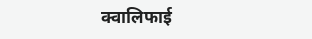क्वालिफाई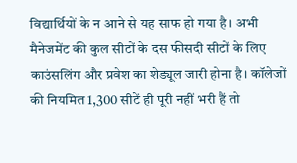विद्यार्थियों के न आने से यह साफ हो गया है। अभी मैनेजमेंट की कुल सीटों के दस फीसदी सीटों के लिए काउंसलिंग और प्रवेश का शेड्यूल जारी होना है। कॉलेजों की नियमित 1,300 सीटें ही पूरी नहीं भरी हैं तो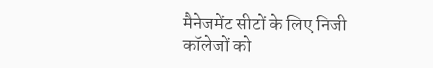मैनेजमेंट सीटों के लिए निजी कॉलेजों को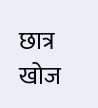छात्र खोज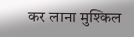कर लाना मुश्किल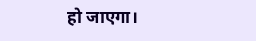हो जाएगा।